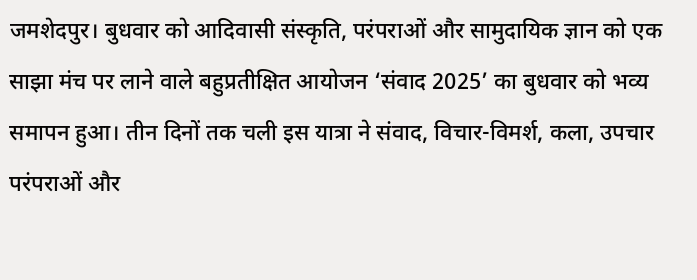जमशेदपुर। बुधवार को आदिवासी संस्कृति, परंपराओं और सामुदायिक ज्ञान को एक साझा मंच पर लाने वाले बहुप्रतीक्षित आयोजन ‘संवाद 2025’ का बुधवार को भव्य समापन हुआ। तीन दिनों तक चली इस यात्रा ने संवाद, विचार-विमर्श, कला, उपचार परंपराओं और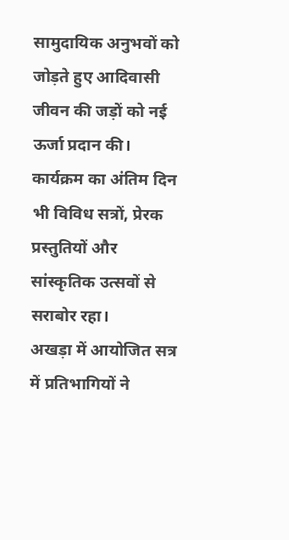सामुदायिक अनुभवों को जोड़ते हुए आदिवासी जीवन की जड़ों को नई ऊर्जा प्रदान की। कार्यक्रम का अंतिम दिन भी विविध सत्रों, प्रेरक प्रस्तुतियों और सांस्कृतिक उत्सवों से सराबोर रहा।
अखड़ा में आयोजित सत्र में प्रतिभागियों ने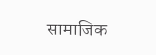सामाजिक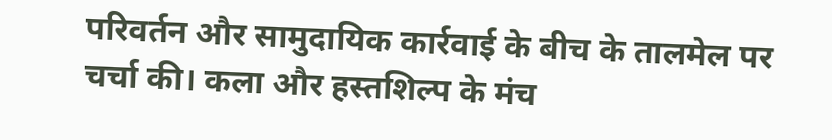परिवर्तन और सामुदायिक कार्रवाई के बीच के तालमेल पर चर्चा की। कला और हस्तशिल्प के मंच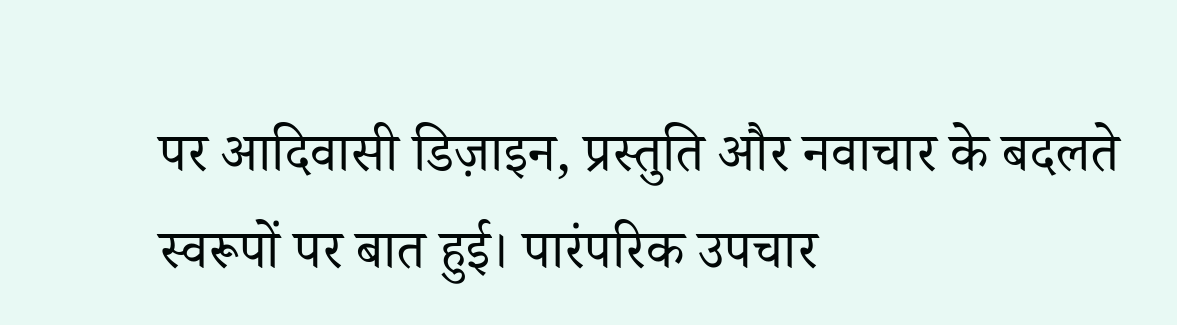पर आदिवासी डिज़ाइन, प्रस्तुति और नवाचार के बदलते स्वरूपों पर बात हुई। पारंपरिक उपचार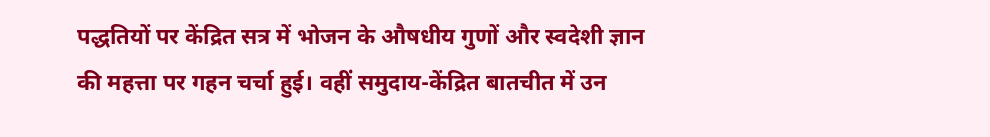पद्धतियों पर केंद्रित सत्र में भोजन के औषधीय गुणों और स्वदेशी ज्ञान की महत्ता पर गहन चर्चा हुई। वहीं समुदाय-केंद्रित बातचीत में उन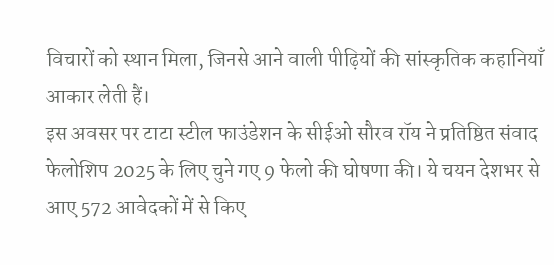विचारों को स्थान मिला, जिनसे आने वाली पीढ़ियों की सांस्कृतिक कहानियाँ आकार लेती हैं।
इस अवसर पर टाटा स्टील फाउंडेशन के सीईओ सौरव रॉय ने प्रतिष्ठित संवाद फेलोशिप 2025 के लिए चुने गए 9 फेलो की घोषणा की। ये चयन देशभर से आए 572 आवेदकों में से किए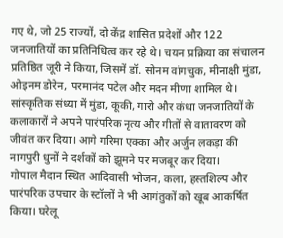गए थे, जो 25 राज्यों, दो केंद्र शासित प्रदेशों और 122 जनजातियों का प्रतिनिधित्व कर रहे थे। चयन प्रक्रिया का संचालन प्रतिष्ठित जूरी ने किया, जिसमें डॉ. सोनम वांगचुक, मीनाक्षी मुंडा, ओइनम डोरेन, परमानंद पटेल और मदन मीणा शामिल थे।
सांस्कृतिक संध्या में मुंडा, कूकी, गारो और कंधा जनजातियों के कलाकारों ने अपने पारंपरिक नृत्य और गीतों से वातावरण को जीवंत कर दिया। आगे गरिमा एक्का और अर्जुन लकड़ा की नागपुरी धुनों ने दर्शकों को झूमने पर मजबूर कर दिया।
गोपाल मैदान स्थित आदिवासी भोजन, कला, हस्तशिल्प और पारंपरिक उपचार के स्टॉलों ने भी आगंतुकों को खूब आकर्षित किया। घरेलू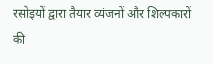रसोइयों द्वारा तैयार व्यंजनों और शिल्पकारों की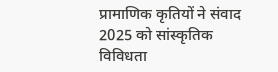प्रामाणिक कृतियों ने संवाद 2025 को सांस्कृतिक विविधता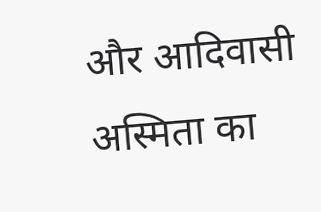और आदिवासी अस्मिता का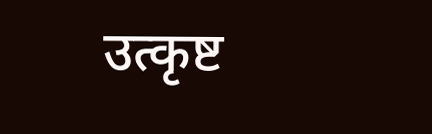उत्कृष्ट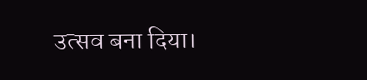उत्सव बना दिया।